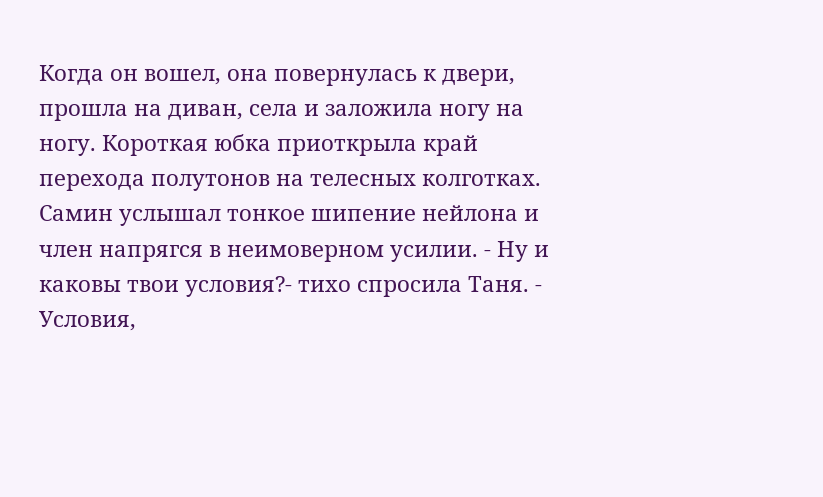Когда он вошел, она повернулась к двери, прошла на диван, села и заложила ногу на ногу. Короткая юбка приоткрыла край перехода полутонов на телесных колготках. Самин услышал тонкое шипение нейлона и член напрягся в неимоверном усилии. - Ну и каковы твои условия?- тихо спросила Таня. - Условия,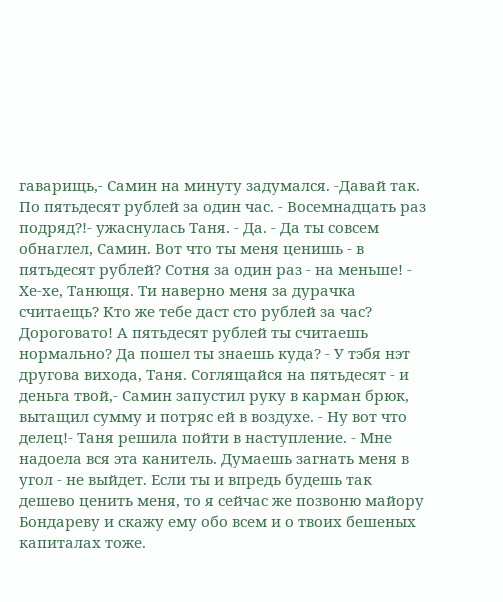гаварищь,- Самин на минуту задумался. -Давай так. По пятьдесят рублей за один час. - Восемнадцать раз подряд?!- ужаснулась Таня. - Да. - Да ты совсем обнаглел, Самин. Вот что ты меня ценишь - в пятьдесят рублей? Сотня за один раз - на меньше! - Хе-хе, Танющя. Ти наверно меня за дурачка считаещь? Кто же тебе даст сто рублей за час? Дороговато! А пятьдесят рублей ты считаешь нормально? Да пошел ты знаешь куда? - У тэбя нэт другова вихода, Таня. Соглящайся на пятьдесят - и деньга твой,- Самин запустил руку в карман брюк, вытащил сумму и потряс ей в воздухе. - Ну вот что делец!- Таня решила пойти в наступление. - Мне надоела вся эта канитель. Думаешь загнать меня в угол - не выйдет. Если ты и впредь будешь так дешево ценить меня, то я сейчас же позвоню майору Бондареву и скажу ему обо всем и о твоих бешеных капиталах тоже.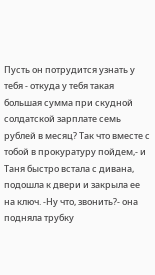Пусть он потрудится узнать у тебя - откуда у тебя такая большая сумма при скудной солдатской зарплате семь рублей в месяц? Так что вместе с тобой в прокуратуру пойдем,- и Таня быстро встала с дивана, подошла к двери и закрыла ее на ключ. -Ну что, звонить?- она подняла трубку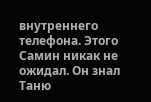внутреннего телефона. Этого Самин никак не ожидал. Он знал Таню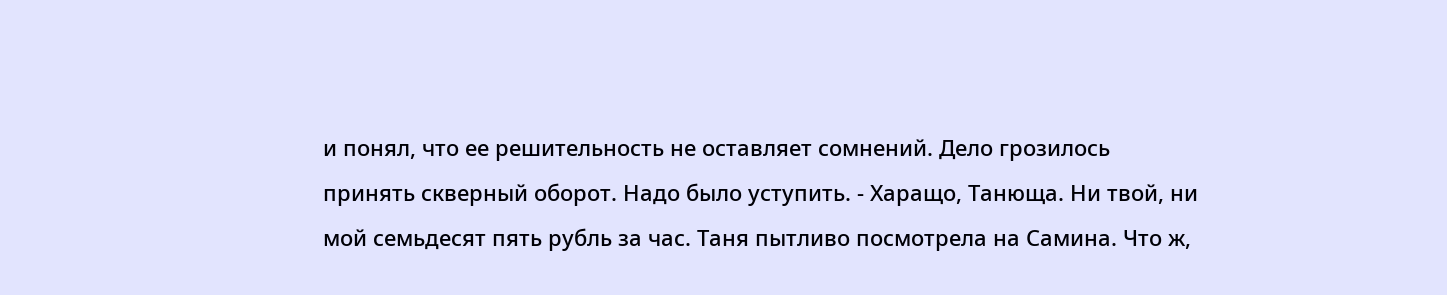и понял, что ее решительность не оставляет сомнений. Дело грозилось принять скверный оборот. Надо было уступить. - Харащо, Танюща. Ни твой, ни мой семьдесят пять рубль за час. Таня пытливо посмотрела на Самина. Что ж,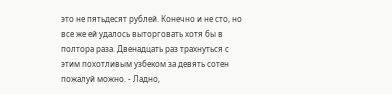это не пятьдесят рублей. Конечно и не сто, но все же ей удалось выторговать хотя бы в полтора раза. Двенадцать раз трахнуться с этим похотливым узбеком за девять сотен пожалуй можно. - Ладно,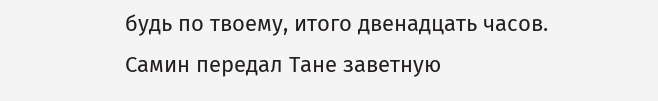будь по твоему, итого двенадцать часов. Самин передал Тане заветную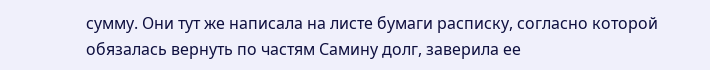сумму. Они тут же написала на листе бумаги расписку, согласно которой обязалась вернуть по частям Самину долг, заверила ее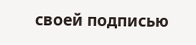своей подписью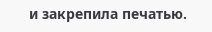и закрепила печатью.